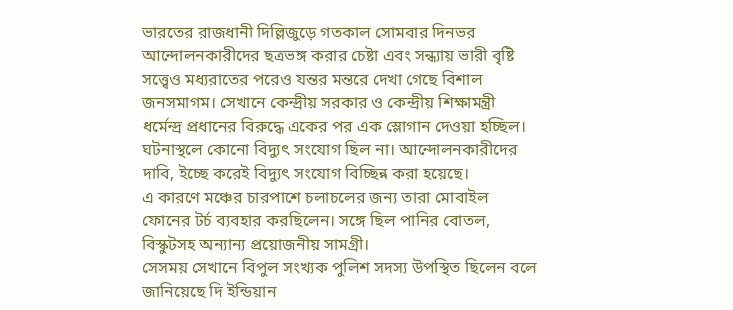ভারতের রাজধানী দিল্লিজুড়ে গতকাল সোমবার দিনভর আন্দোলনকারীদের ছত্রভঙ্গ করার চেষ্টা এবং সন্ধ্যায় ভারী বৃষ্টি সত্ত্বেও মধ্যরাতের পরেও যন্তর মন্তরে দেখা গেছে বিশাল জনসমাগম। সেখানে কেন্দ্রীয় সরকার ও কেন্দ্রীয় শিক্ষামন্ত্রী ধর্মেন্দ্র প্রধানের বিরুদ্ধে একের পর এক স্লোগান দেওয়া হচ্ছিল।
ঘটনাস্থলে কোনো বিদ্যুৎ সংযোগ ছিল না। আন্দোলনকারীদের দাবি, ইচ্ছে করেই বিদ্যুৎ সংযোগ বিচ্ছিন্ন করা হয়েছে।
এ কারণে মঞ্চের চারপাশে চলাচলের জন্য তারা মোবাইল ফোনের টর্চ ব্যবহার করছিলেন। সঙ্গে ছিল পানির বোতল, বিস্কুটসহ অন্যান্য প্রয়োজনীয় সামগ্রী।
সেসময় সেখানে বিপুল সংখ্যক পুলিশ সদস্য উপস্থিত ছিলেন বলে জানিয়েছে দি ইন্ডিয়ান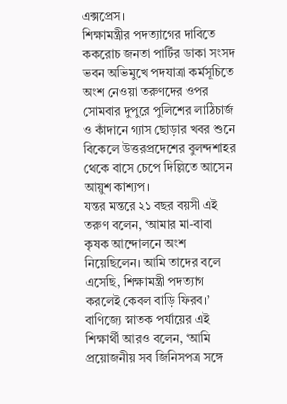এক্সপ্রেস।
শিক্ষামন্ত্রীর পদত্যাগের দাবিতে ককরোচ জনতা পার্টির ডাকা সংসদ ভবন অভিমুখে পদযাত্রা কর্মসূচিতে অংশ নেওয়া তরুণদের ওপর সোমবার দুপুরে পুলিশের লাঠিচার্জ ও কাঁদানে গ্যাস ছোড়ার খবর শুনে বিকেলে উত্তরপ্রদেশের বুলন্দশাহর থেকে বাসে চেপে দিল্লিতে আসেন আয়ুশ কাশ্যপ।
যন্তর মন্তরে ২১ বছর বয়সী এই তরুণ বলেন, ‘আমার মা-বাবা কৃষক আন্দোলনে অংশ নিয়েছিলেন। আমি তাদের বলে এসেছি, শিক্ষামন্ত্রী পদত্যাগ করলেই কেবল বাড়ি ফিরব।’
বাণিজ্যে স্নাতক পর্যায়ের এই শিক্ষার্থী আরও বলেন, ‘আমি প্রয়োজনীয় সব জিনিসপত্র সঙ্গে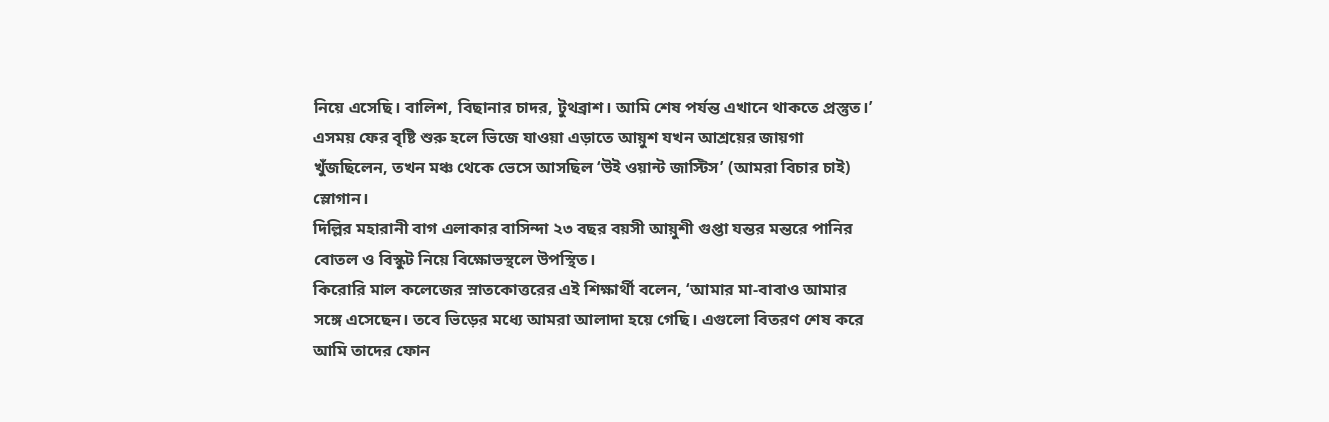নিয়ে এসেছি। বালিশ, বিছানার চাদর, টুথব্রাশ। আমি শেষ পর্যন্ত এখানে থাকতে প্রস্তুত।’
এসময় ফের বৃষ্টি শুরু হলে ভিজে যাওয়া এড়াতে আয়ুশ যখন আশ্রয়ের জায়গা খুঁজছিলেন, তখন মঞ্চ থেকে ভেসে আসছিল ‘উই ওয়ান্ট জাস্টিস’ (আমরা বিচার চাই) স্লোগান।
দিল্লির মহারানী বাগ এলাকার বাসিন্দা ২৩ বছর বয়সী আয়ুশী গুপ্তা যন্তর মন্তরে পানির বোতল ও বিস্কুট নিয়ে বিক্ষোভস্থলে উপস্থিত।
কিরোরি মাল কলেজের স্নাতকোত্তরের এই শিক্ষার্থী বলেন, ‘আমার মা-বাবাও আমার সঙ্গে এসেছেন। তবে ভিড়ের মধ্যে আমরা আলাদা হয়ে গেছি। এগুলো বিতরণ শেষ করে আমি তাদের ফোন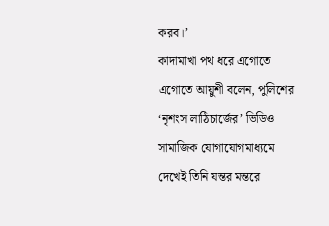করব।’
কাদামাখা পথ ধরে এগোতে এগোতে আয়ুশী বলেন, পুলিশের ‘নৃশংস লাঠিচার্জের’ ভিডিও সামাজিক যোগাযোগমাধ্যমে দেখেই তিনি যন্তর মন্তরে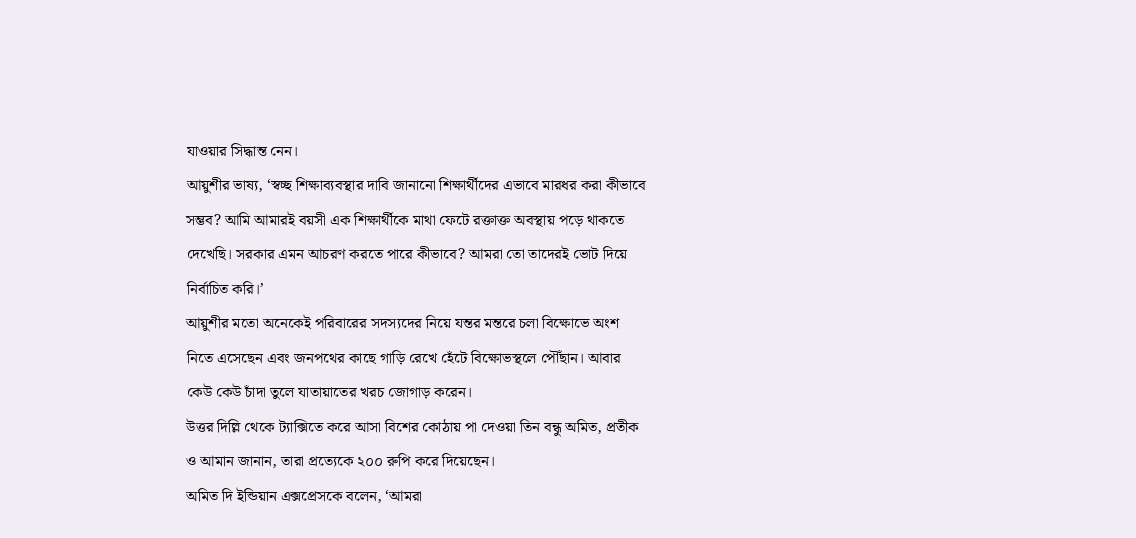যাওয়ার সিদ্ধান্ত নেন।
আয়ুশীর ভাষ্য, ‘স্বচ্ছ শিক্ষাব্যবস্থার দাবি জানানো শিক্ষার্থীদের এভাবে মারধর করা কীভাবে সম্ভব? আমি আমারই বয়সী এক শিক্ষার্থীকে মাথা ফেটে রক্তাক্ত অবস্থায় পড়ে থাকতে দেখেছি। সরকার এমন আচরণ করতে পারে কীভাবে? আমরা তো তাদেরই ভোট দিয়ে নির্বাচিত করি।’
আয়ুশীর মতো অনেকেই পরিবারের সদস্যদের নিয়ে যন্তর মন্তরে চলা বিক্ষোভে অংশ নিতে এসেছেন এবং জনপথের কাছে গাড়ি রেখে হেঁটে বিক্ষোভস্থলে পৌঁছান। আবার কেউ কেউ চাঁদা তুলে যাতায়াতের খরচ জোগাড় করেন।
উত্তর দিল্লি থেকে ট্যাক্সিতে করে আসা বিশের কোঠায় পা দেওয়া তিন বন্ধু অমিত, প্রতীক ও আমান জানান, তারা প্রত্যেকে ২০০ রুপি করে দিয়েছেন।
অমিত দি ইন্ডিয়ান এক্সপ্রেসকে বলেন, ‘আমরা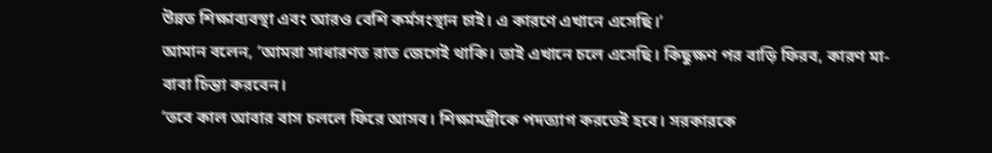উন্নত শিক্ষাব্যবস্থা এবং আরও বেশি কর্মসংস্থান চাই। এ কারণে এখানে এসেছি।’
আমান বলেন, ‘আমরা সাধারণত রাত জেগেই থাকি। তাই এখানে চলে এসেছি। কিছুক্ষণ পর বাড়ি ফিরব, কারণ মা-বাবা চিন্তা করবেন।
‘তবে কাল আবার বাস চললে ফিরে আসব। শিক্ষামন্ত্রীকে পদত্যাগ করতেই হবে। সরকারকে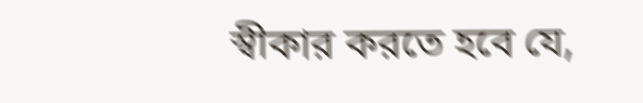স্বীকার করতে হবে যে,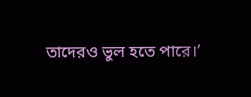তাদেরও ভুল হতে পারে।’